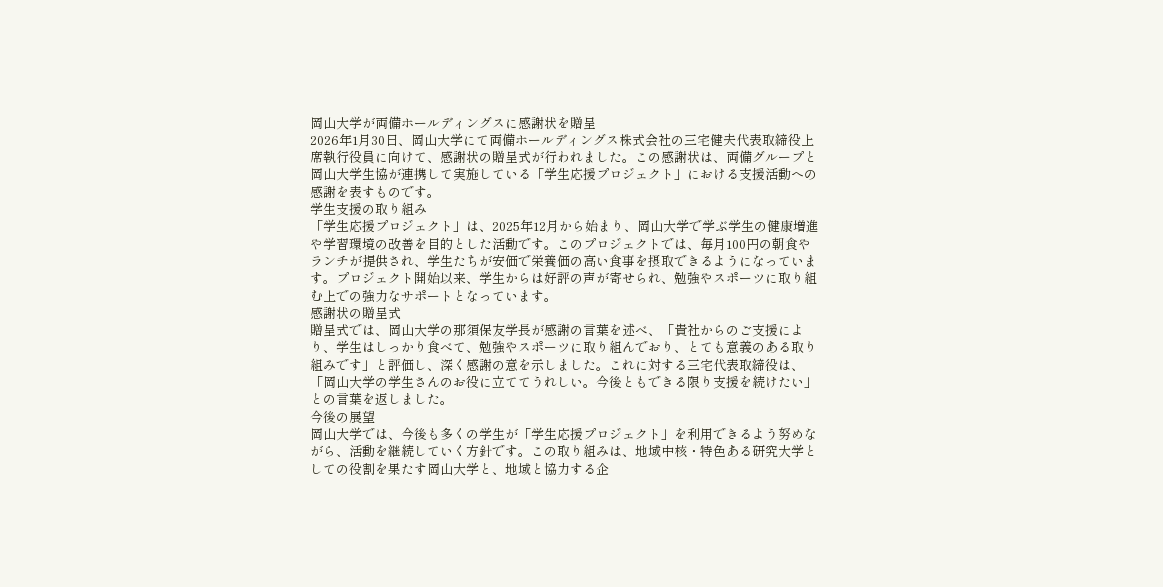岡山大学が両備ホールディングスに感謝状を贈呈
2026年1月30日、岡山大学にて両備ホールディングス株式会社の三宅健夫代表取締役上席執行役員に向けて、感謝状の贈呈式が行われました。この感謝状は、両備グループと岡山大学生協が連携して実施している「学生応援プロジェクト」における支援活動への感謝を表すものです。
学生支援の取り組み
「学生応援プロジェクト」は、2025年12月から始まり、岡山大学で学ぶ学生の健康増進や学習環境の改善を目的とした活動です。このプロジェクトでは、毎月100円の朝食やランチが提供され、学生たちが安価で栄養価の高い食事を摂取できるようになっています。プロジェクト開始以来、学生からは好評の声が寄せられ、勉強やスポーツに取り組む上での強力なサポートとなっています。
感謝状の贈呈式
贈呈式では、岡山大学の那須保友学長が感謝の言葉を述べ、「貴社からのご支援により、学生はしっかり食べて、勉強やスポーツに取り組んでおり、とても意義のある取り組みです」と評価し、深く感謝の意を示しました。これに対する三宅代表取締役は、「岡山大学の学生さんのお役に立ててうれしい。今後ともできる限り支援を続けたい」との言葉を返しました。
今後の展望
岡山大学では、今後も多くの学生が「学生応援プロジェクト」を利用できるよう努めながら、活動を継続していく方針です。この取り組みは、地域中核・特色ある研究大学としての役割を果たす岡山大学と、地域と協力する企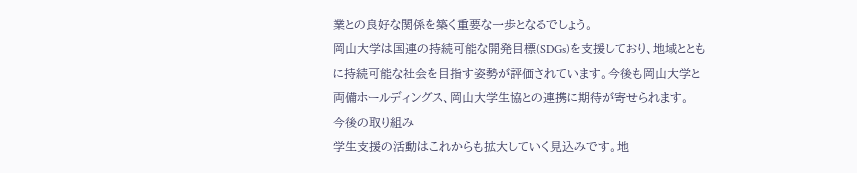業との良好な関係を築く重要な一歩となるでしょう。
岡山大学は国連の持続可能な開発目標(SDGs)を支援しており、地域とともに持続可能な社会を目指す姿勢が評価されています。今後も岡山大学と両備ホールディングス、岡山大学生協との連携に期待が寄せられます。
今後の取り組み
学生支援の活動はこれからも拡大していく見込みです。地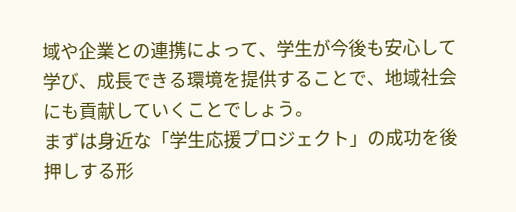域や企業との連携によって、学生が今後も安心して学び、成長できる環境を提供することで、地域社会にも貢献していくことでしょう。
まずは身近な「学生応援プロジェクト」の成功を後押しする形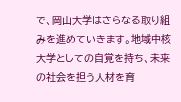で、岡山大学はさらなる取り組みを進めていきます。地域中核大学としての自覚を持ち、未来の社会を担う人材を育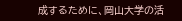成するために、岡山大学の活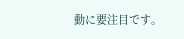動に要注目です。